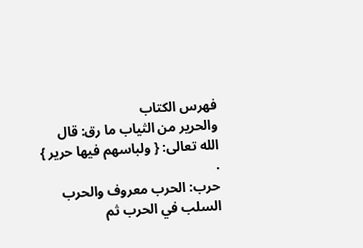فهرس الكتاب
والحرير من الثياب ما رق: قال الله تعالى: { ولباسهم فيها حرير } .
حرب: الحرب معروف والحرب السلب في الحرب ثم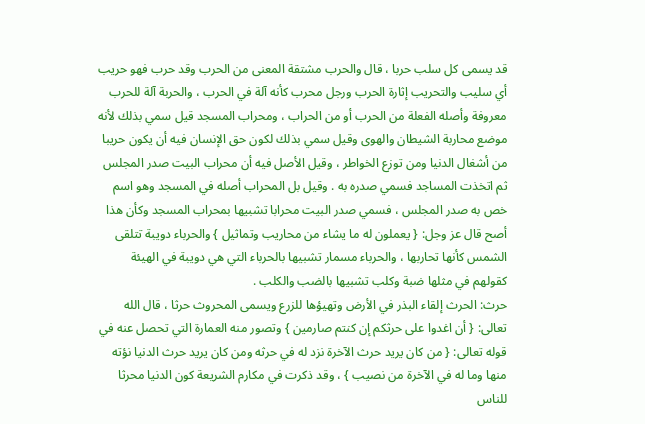قد يسمى كل سلب حربا ، قال والحرب مشتقة المعنى من الحرب وقد حرب فهو حريب أي سليب والتحريب إثارة الحرب ورجل محرب كأنه آلة في الحرب ، والحربة آلة للحرب معروفة وأصله الفعلة من الحرب أو من الحراب ، ومحراب المسجد قيل سمي بذلك لأنه موضع محاربة الشيطان والهوى وقيل سمي بذلك لكون حق الإنسان فيه أن يكون حريبا من أشغال الدنيا ومن توزع الخواطر ، وقيل الأصل فيه أن محراب البيت صدر المجلس ثم اتخذت المساجد فسمي صدره به . وقيل بل المحراب أصله في المسجد وهو اسم خص به صدر المجلس ، فسمي صدر البيت محرابا تشبيها بمحراب المسجد وكأن هذا أصح قال عز وجل: { يعملون له ما يشاء من محاريب وتماثيل } والحرباء دويبة تتلقى الشمس كأنها تحاربها ، والحرباء مسمار تشبيها بالحرباء التي هي دويبة في الهيئة كقولهم في مثلها ضبة وكلب تشبيها بالضب والكلب .
حرث: الحرث إلقاء البذر في الأرض وتهيؤها للزرع ويسمى المحروث حرثا ، قال الله تعالى: { أن اغدوا على حرثكم إن كنتم صارمين } وتصور منه العمارة التي تحصل عنه في قوله تعالى: { من كان يريد حرث الآخرة نزد له في حرثه ومن كان يريد حرث الدنيا نؤته منها وما له في الآخرة من نصيب } ، وقد ذكرت في مكارم الشريعة كون الدنيا محرثا للناس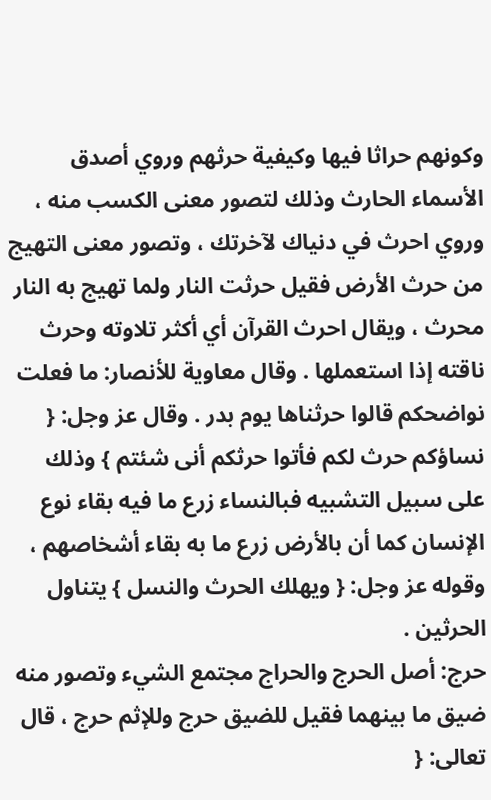وكونهم حراثا فيها وكيفية حرثهم وروي أصدق الأسماء الحارث وذلك لتصور معنى الكسب منه ، وروي احرث في دنياك لآخرتك ، وتصور معنى التهيج من حرث الأرض فقيل حرثت النار ولما تهيج به النار محرث ، ويقال احرث القرآن أي أكثر تلاوته وحرث ناقته إذا استعملها . وقال معاوية للأنصار: ما فعلت نواضحكم قالوا حرثناها يوم بدر . وقال عز وجل: { نساؤكم حرث لكم فأتوا حرثكم أنى شئتم } وذلك على سبيل التشبيه فبالنساء زرع ما فيه بقاء نوع الإنسان كما أن بالأرض زرع ما به بقاء أشخاصهم ، وقوله عز وجل: { ويهلك الحرث والنسل } يتناول الحرثين .
حرج: أصل الحرج والحراج مجتمع الشيء وتصور منه ضيق ما بينهما فقيل للضيق حرج وللإثم حرج ، قال تعالى: {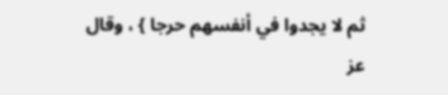ثم لا يجدوا في أنفسهم حرجا } ، وقال عز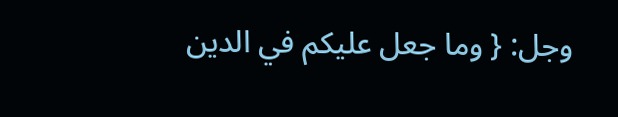وجل: { وما جعل عليكم في الدين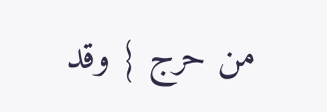من حرج } وقد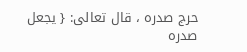حرج صدره ، قال تعالى: { يجعل صدره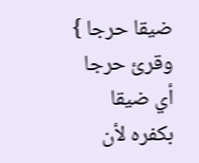ضيقا حرجا } وقرئ حرجا أي ضيقا بكفره لأن